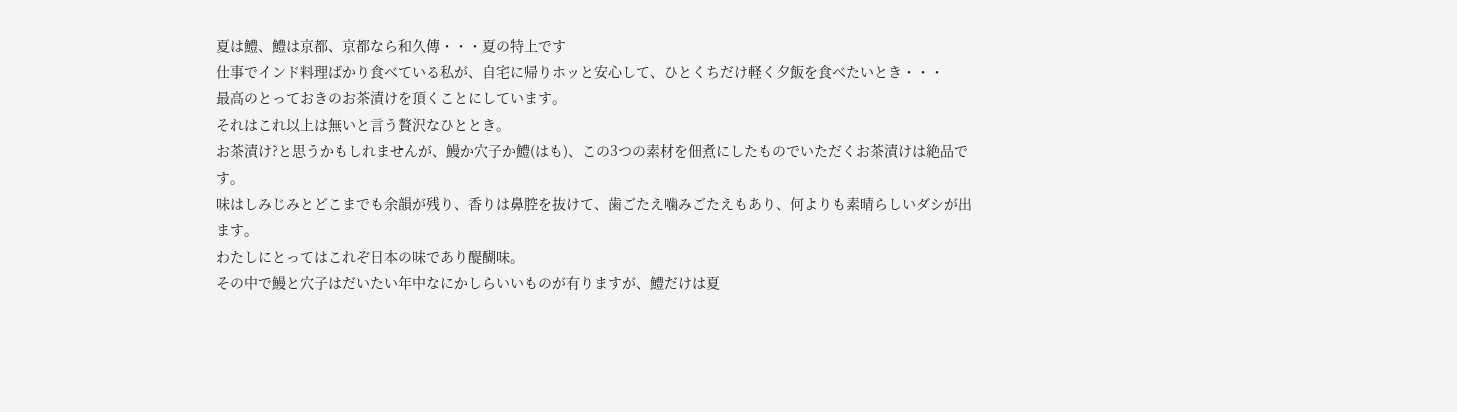夏は鱧、鱧は京都、京都なら和久傳・・・夏の特上です
仕事でインド料理ばかり食べている私が、自宅に帰りホッと安心して、ひとくちだけ軽く夕飯を食べたいとき・・・
最高のとっておきのお茶漬けを頂くことにしています。
それはこれ以上は無いと言う贅沢なひととき。
お茶漬け?と思うかもしれませんが、鰻か穴子か鱧(はも)、この3つの素材を佃煮にしたものでいただくお茶漬けは絶品です。
味はしみじみとどこまでも余韻が残り、香りは鼻腔を抜けて、歯ごたえ噛みごたえもあり、何よりも素晴らしいダシが出ます。
わたしにとってはこれぞ日本の味であり醍醐味。
その中で鰻と穴子はだいたい年中なにかしらいいものが有りますが、鱧だけは夏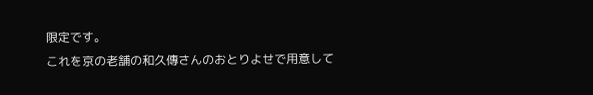限定です。
これを京の老舗の和久傳さんのおとりよせで用意して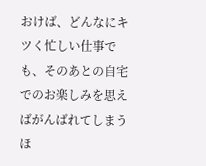おけば、どんなにキツく忙しい仕事でも、そのあとの自宅でのお楽しみを思えばがんばれてしまうほ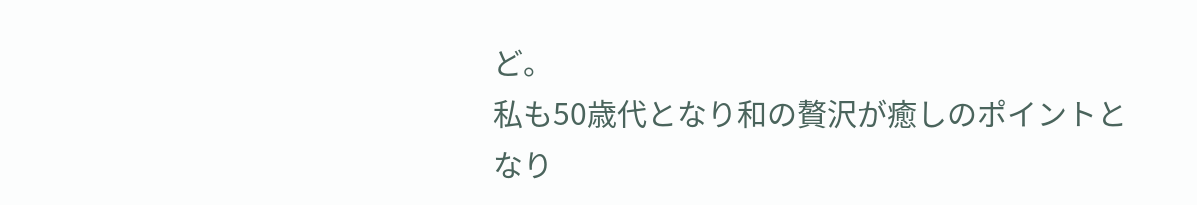ど。
私も50歳代となり和の贅沢が癒しのポイントとなり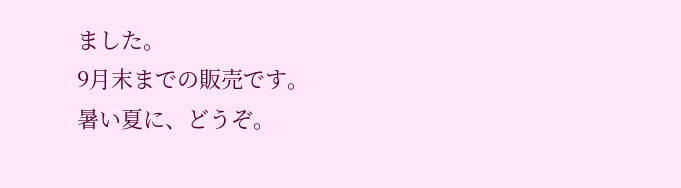ました。
9月末までの販売です。
暑い夏に、どうぞ。